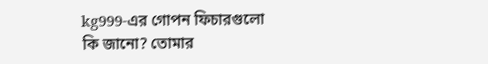kg999-এর গোপন ফিচারগুলো কি জানো? তোমার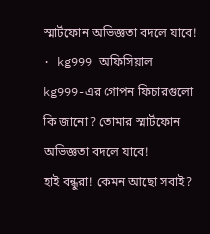স্মার্টফোন অভিজ্ঞতা বদলে যাবে!
· kg999 অফিসিয়াল
kg999-এর গোপন ফিচারগুলো কি জানো? তোমার স্মার্টফোন অভিজ্ঞতা বদলে যাবে!
হাই বন্ধুরা! কেমন আছো সবাই?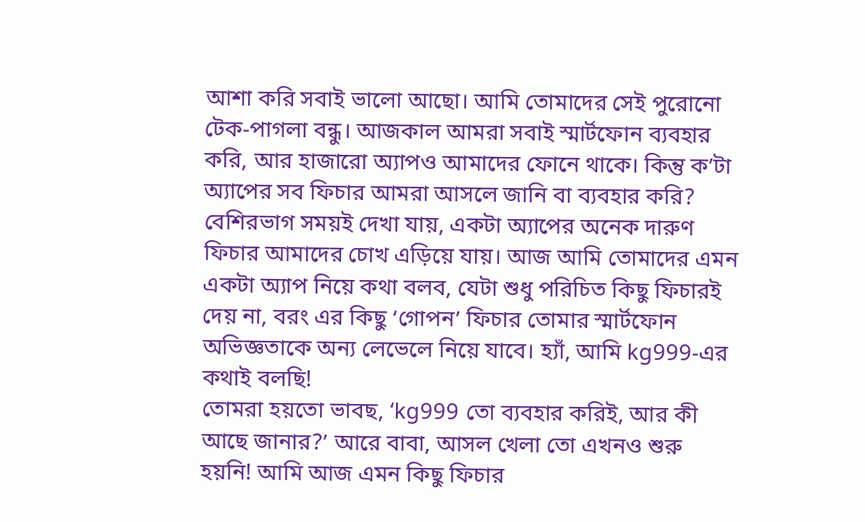আশা করি সবাই ভালো আছো। আমি তোমাদের সেই পুরোনো টেক-পাগলা বন্ধু। আজকাল আমরা সবাই স্মার্টফোন ব্যবহার করি, আর হাজারো অ্যাপও আমাদের ফোনে থাকে। কিন্তু ক’টা অ্যাপের সব ফিচার আমরা আসলে জানি বা ব্যবহার করি? বেশিরভাগ সময়ই দেখা যায়, একটা অ্যাপের অনেক দারুণ ফিচার আমাদের চোখ এড়িয়ে যায়। আজ আমি তোমাদের এমন একটা অ্যাপ নিয়ে কথা বলব, যেটা শুধু পরিচিত কিছু ফিচারই দেয় না, বরং এর কিছু ‘গোপন’ ফিচার তোমার স্মার্টফোন অভিজ্ঞতাকে অন্য লেভেলে নিয়ে যাবে। হ্যাঁ, আমি kg999-এর কথাই বলছি!
তোমরা হয়তো ভাবছ, ‘kg999 তো ব্যবহার করিই, আর কী আছে জানার?’ আরে বাবা, আসল খেলা তো এখনও শুরু হয়নি! আমি আজ এমন কিছু ফিচার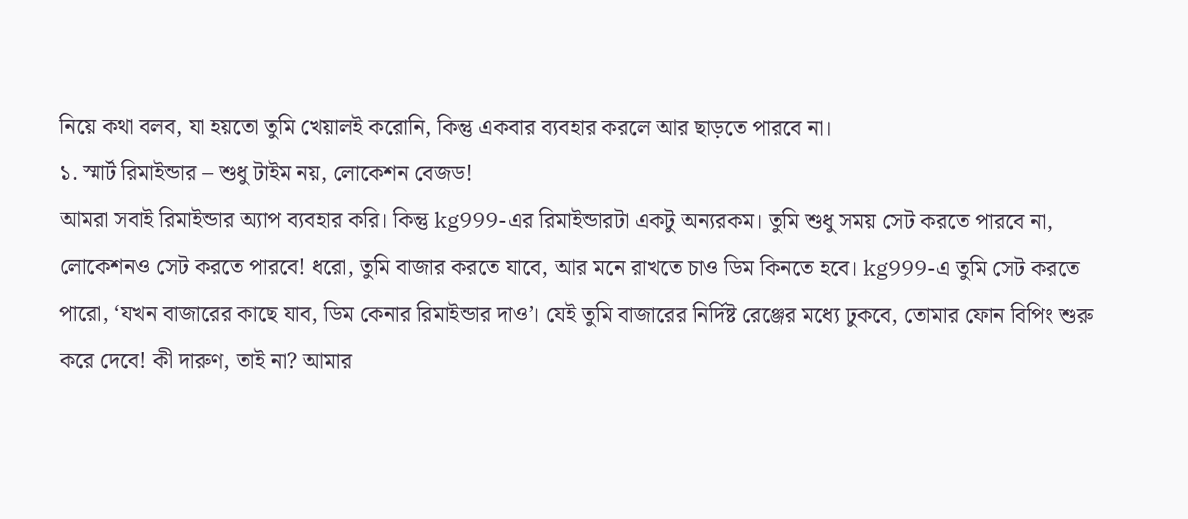নিয়ে কথা বলব, যা হয়তো তুমি খেয়ালই করোনি, কিন্তু একবার ব্যবহার করলে আর ছাড়তে পারবে না।
১. স্মার্ট রিমাইন্ডার – শুধু টাইম নয়, লোকেশন বেজড!
আমরা সবাই রিমাইন্ডার অ্যাপ ব্যবহার করি। কিন্তু kg999-এর রিমাইন্ডারটা একটু অন্যরকম। তুমি শুধু সময় সেট করতে পারবে না, লোকেশনও সেট করতে পারবে! ধরো, তুমি বাজার করতে যাবে, আর মনে রাখতে চাও ডিম কিনতে হবে। kg999-এ তুমি সেট করতে পারো, ‘যখন বাজারের কাছে যাব, ডিম কেনার রিমাইন্ডার দাও’। যেই তুমি বাজারের নির্দিষ্ট রেঞ্জের মধ্যে ঢুকবে, তোমার ফোন বিপিং শুরু করে দেবে! কী দারুণ, তাই না? আমার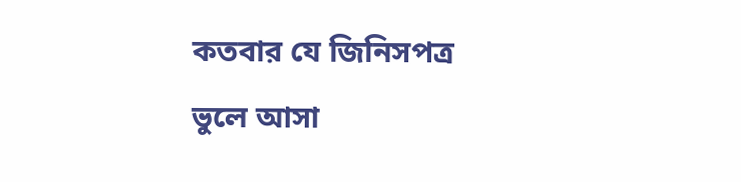কতবার যে জিনিসপত্র ভুলে আসা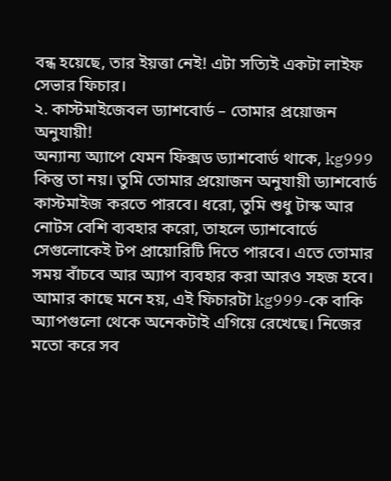বন্ধ হয়েছে, তার ইয়ত্তা নেই! এটা সত্যিই একটা লাইফ সেভার ফিচার।
২. কাস্টমাইজেবল ড্যাশবোর্ড – তোমার প্রয়োজন অনুযায়ী!
অন্যান্য অ্যাপে যেমন ফিক্সড ড্যাশবোর্ড থাকে, kg999 কিন্তু তা নয়। তুমি তোমার প্রয়োজন অনুযায়ী ড্যাশবোর্ড কাস্টমাইজ করতে পারবে। ধরো, তুমি শুধু টাস্ক আর নোটস বেশি ব্যবহার করো, তাহলে ড্যাশবোর্ডে সেগুলোকেই টপ প্রায়োরিটি দিতে পারবে। এতে তোমার সময় বাঁচবে আর অ্যাপ ব্যবহার করা আরও সহজ হবে। আমার কাছে মনে হয়, এই ফিচারটা kg999-কে বাকি অ্যাপগুলো থেকে অনেকটাই এগিয়ে রেখেছে। নিজের মতো করে সব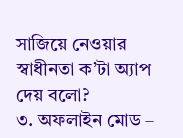সাজিয়ে নেওয়ার স্বাধীনতা ক’টা অ্যাপ দেয় বলো?
৩. অফলাইন মোড –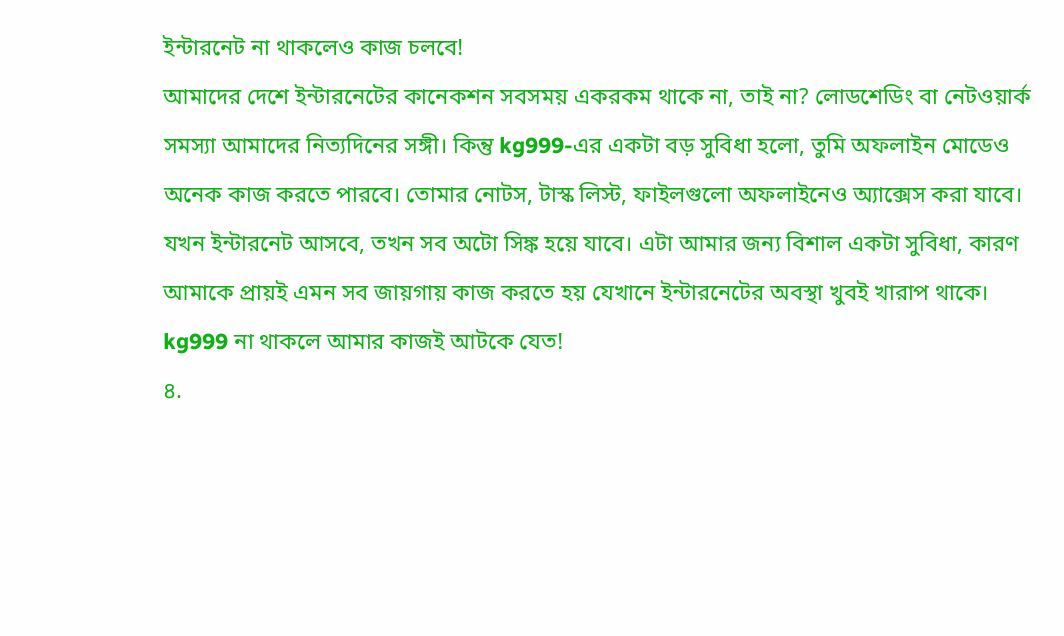ইন্টারনেট না থাকলেও কাজ চলবে!
আমাদের দেশে ইন্টারনেটের কানেকশন সবসময় একরকম থাকে না, তাই না? লোডশেডিং বা নেটওয়ার্ক সমস্যা আমাদের নিত্যদিনের সঙ্গী। কিন্তু kg999-এর একটা বড় সুবিধা হলো, তুমি অফলাইন মোডেও অনেক কাজ করতে পারবে। তোমার নোটস, টাস্ক লিস্ট, ফাইলগুলো অফলাইনেও অ্যাক্সেস করা যাবে। যখন ইন্টারনেট আসবে, তখন সব অটো সিঙ্ক হয়ে যাবে। এটা আমার জন্য বিশাল একটা সুবিধা, কারণ আমাকে প্রায়ই এমন সব জায়গায় কাজ করতে হয় যেখানে ইন্টারনেটের অবস্থা খুবই খারাপ থাকে। kg999 না থাকলে আমার কাজই আটকে যেত!
৪.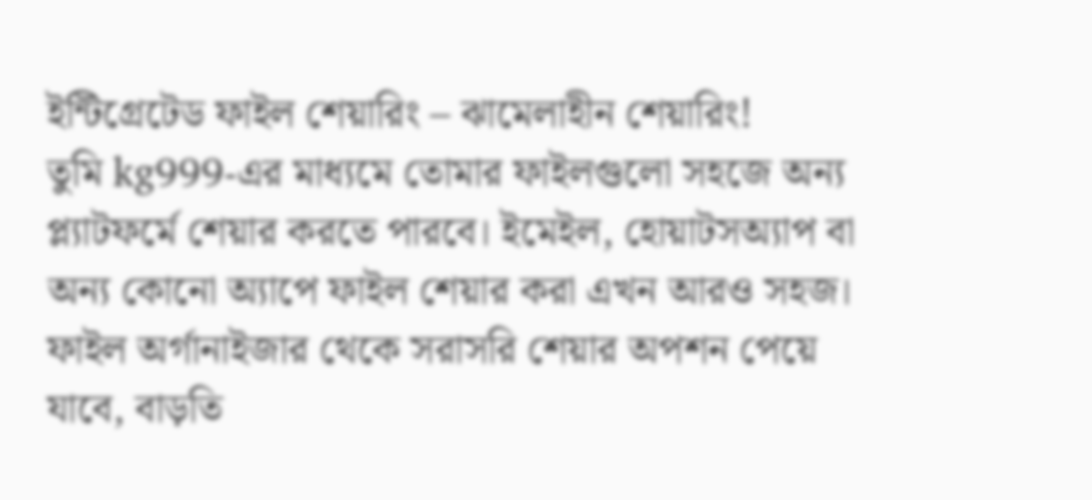ইন্টিগ্রেটেড ফাইল শেয়ারিং – ঝামেলাহীন শেয়ারিং!
তুমি kg999-এর মাধ্যমে তোমার ফাইলগুলো সহজে অন্য প্ল্যাটফর্মে শেয়ার করতে পারবে। ইমেইল, হোয়াটসঅ্যাপ বা অন্য কোনো অ্যাপে ফাইল শেয়ার করা এখন আরও সহজ। ফাইল অর্গানাইজার থেকে সরাসরি শেয়ার অপশন পেয়ে যাবে, বাড়তি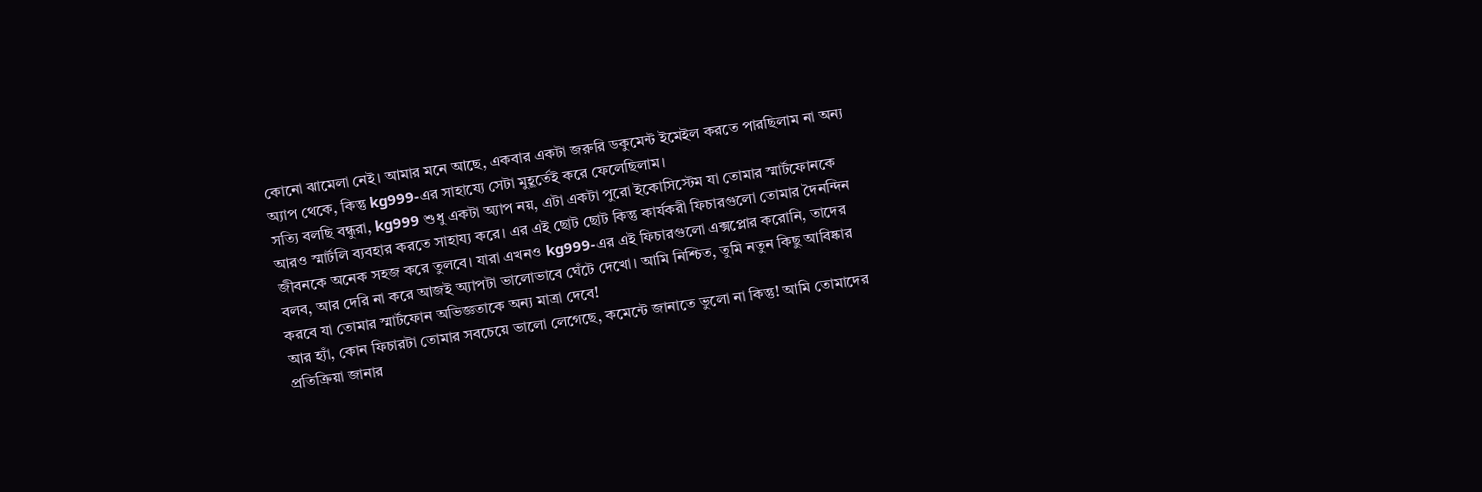কোনো ঝামেলা নেই। আমার মনে আছে, একবার একটা জরুরি ডকুমেন্ট ইমেইল করতে পারছিলাম না অন্য অ্যাপ থেকে, কিন্তু kg999-এর সাহায্যে সেটা মুহূর্তেই করে ফেলেছিলাম।
সত্যি বলছি বন্ধুরা, kg999 শুধু একটা অ্যাপ নয়, এটা একটা পুরো ইকোসিস্টেম যা তোমার স্মার্টফোনকে আরও স্মার্টলি ব্যবহার করতে সাহায্য করে। এর এই ছোট ছোট কিন্তু কার্যকরী ফিচারগুলো তোমার দৈনন্দিন জীবনকে অনেক সহজ করে তুলবে। যারা এখনও kg999-এর এই ফিচারগুলো এক্সপ্লোর করোনি, তাদের বলব, আর দেরি না করে আজই অ্যাপটা ভালোভাবে ঘেঁটে দেখো। আমি নিশ্চিত, তুমি নতুন কিছু আবিষ্কার করবে যা তোমার স্মার্টফোন অভিজ্ঞতাকে অন্য মাত্রা দেবে!
আর হ্যাঁ, কোন ফিচারটা তোমার সবচেয়ে ভালো লেগেছে, কমেন্টে জানাতে ভুলো না কিন্তু! আমি তোমাদের প্রতিক্রিয়া জানার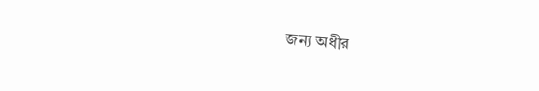জন্য অধীর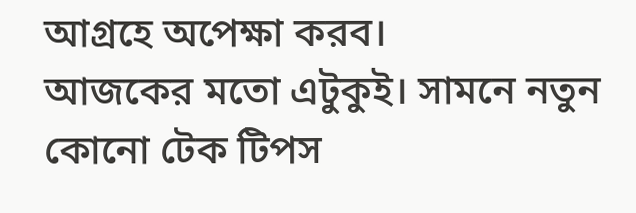আগ্রহে অপেক্ষা করব।
আজকের মতো এটুকুই। সামনে নতুন কোনো টেক টিপস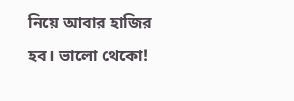নিয়ে আবার হাজির হব। ভালো থেকো!